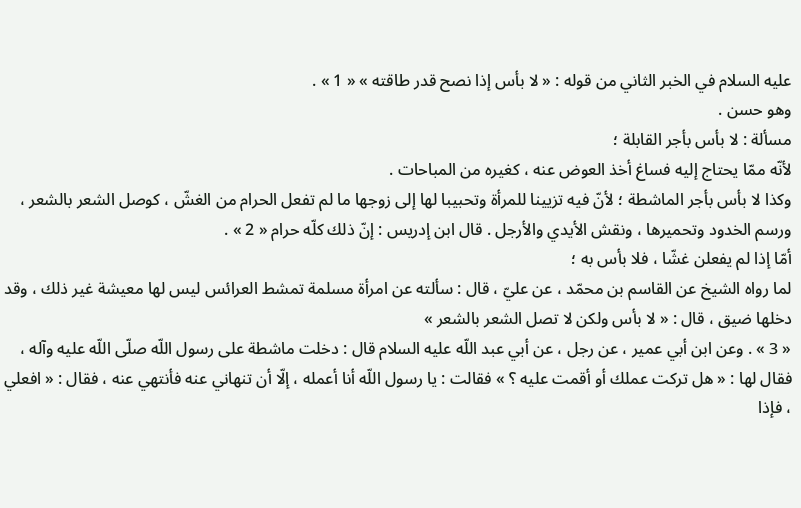عليه السلام في الخبر الثاني من قوله : « لا بأس إذا نصح قدر طاقته » « 1 » .
وهو حسن .
مسألة : لا بأس بأجر القابلة ؛
لأنّه ممّا يحتاج إليه فساغ أخذ العوض عنه ، كغيره من المباحات .
وكذا لا بأس بأجر الماشطة ؛ لأنّ فيه تزيينا للمرأة وتحبيبا لها إلى زوجها ما لم تفعل الحرام من الغشّ ، كوصل الشعر بالشعر ، ورسم الخدود وتحميرها ، ونقش الأيدي والأرجل . قال ابن إدريس : إنّ ذلك كلّه حرام « 2 » .
أمّا إذا لم يفعلن غشّا ، فلا بأس به ؛
لما رواه الشيخ عن القاسم بن محمّد ، عن عليّ ، قال : سألته عن امرأة مسلمة تمشط العرائس ليس لها معيشة غير ذلك ، وقد دخلها ضيق ، قال : « لا بأس ولكن لا تصل الشعر بالشعر »
« 3 » . وعن ابن أبي عمير ، عن رجل ، عن أبي عبد اللّه عليه السلام قال : دخلت ماشطة على رسول اللّه صلّى اللّه عليه وآله ، فقال لها : « هل تركت عملك أو أقمت عليه ؟ » فقالت : يا رسول اللّه أنا أعمله ، إلّا أن تنهاني عنه فأنتهي عنه ، فقال : « افعلي ، فإذا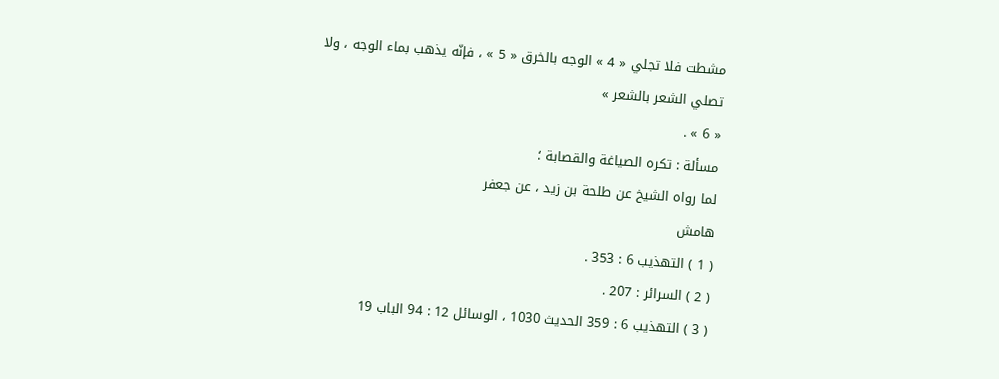مشطت فلا تجلي « 4 » الوجه بالخرق « 5 » ، فإنّه يذهب بماء الوجه ، ولا تصلي الشعر بالشعر »
« 6 » .
مسألة : تكره الصياغة والقصابة ؛
لما رواه الشيخ عن طلحة بن زيد ، عن جعفر
هامش
( 1 ) التهذيب 6 : 353 .
( 2 ) السرائر : 207 .
( 3 ) التهذيب 6 : 359 الحديث 1030 ، الوسائل 12 : 94 الباب 19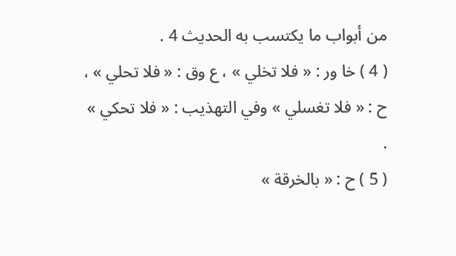من أبواب ما يكتسب به الحديث 4 .
( 4 ) خا ور : « فلا تخلي » ، ع وق : « فلا تحلي » ، ح : « فلا تغسلي » وفي التهذيب : « فلا تحكي » .
( 5 ) ح : « بالخرقة »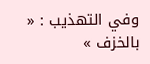وفي التهذيب : « بالخزف »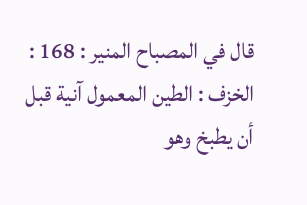قال في المصباح المنير : 168 : الخزف : الطين المعمول آنية قبل أن يطبخ وهو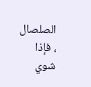الصلصال ، فإذا شوي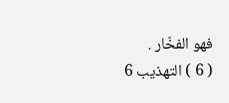فهو الفخّار .
( 6 ) التهذيب 6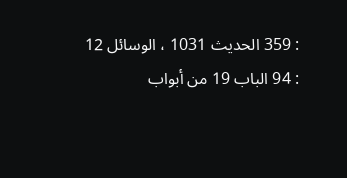: 359 الحديث 1031 ، الوسائل 12 : 94 الباب 19 من أبواب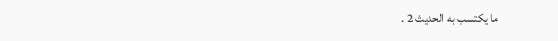ما يكتسب به الحديث 2 .